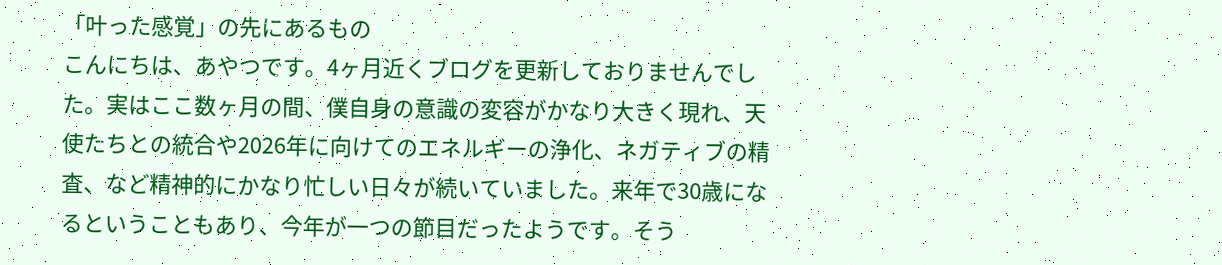「叶った感覚」の先にあるもの
こんにちは、あやつです。4ヶ月近くブログを更新しておりませんでした。実はここ数ヶ月の間、僕自身の意識の変容がかなり大きく現れ、天使たちとの統合や2026年に向けてのエネルギーの浄化、ネガティブの精査、など精神的にかなり忙しい日々が続いていました。来年で30歳になるということもあり、今年が一つの節目だったようです。そう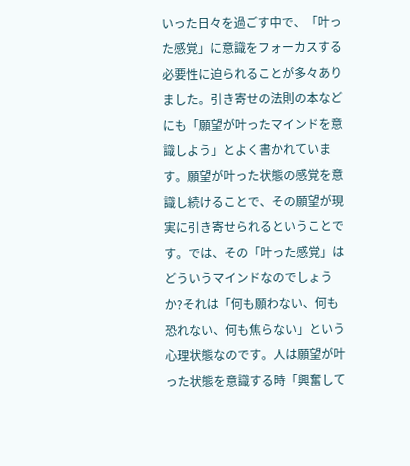いった日々を過ごす中で、「叶った感覚」に意識をフォーカスする必要性に迫られることが多々ありました。引き寄せの法則の本などにも「願望が叶ったマインドを意識しよう」とよく書かれています。願望が叶った状態の感覚を意識し続けることで、その願望が現実に引き寄せられるということです。では、その「叶った感覚」はどういうマインドなのでしょうか?それは「何も願わない、何も恐れない、何も焦らない」という心理状態なのです。人は願望が叶った状態を意識する時「興奮して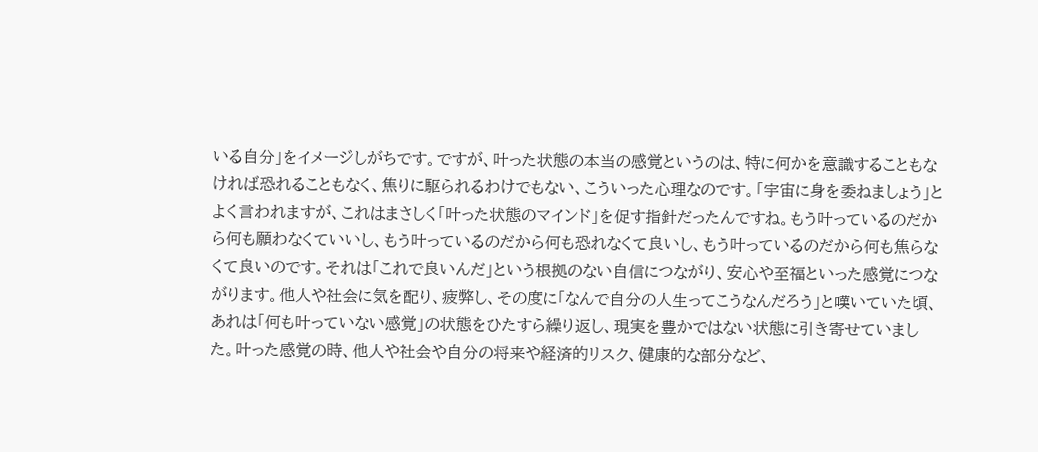いる自分」をイメージしがちです。ですが、叶った状態の本当の感覚というのは、特に何かを意識することもなければ恐れることもなく、焦りに駆られるわけでもない、こういった心理なのです。「宇宙に身を委ねましょう」とよく言われますが、これはまさしく「叶った状態のマインド」を促す指針だったんですね。もう叶っているのだから何も願わなくていいし、もう叶っているのだから何も恐れなくて良いし、もう叶っているのだから何も焦らなくて良いのです。それは「これで良いんだ」という根拠のない自信につながり、安心や至福といった感覚につながります。他人や社会に気を配り、疲弊し、その度に「なんで自分の人生ってこうなんだろう」と嘆いていた頃、あれは「何も叶っていない感覚」の状態をひたすら繰り返し、現実を豊かではない状態に引き寄せていました。叶った感覚の時、他人や社会や自分の将来や経済的リスク、健康的な部分など、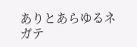ありとあらゆるネガテ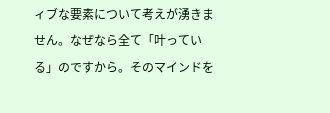ィブな要素について考えが湧きません。なぜなら全て「叶っている」のですから。そのマインドを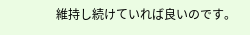維持し続けていれば良いのです。